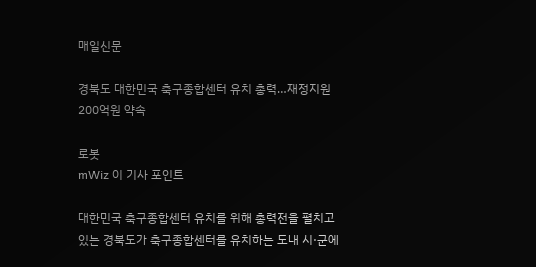매일신문

경북도 대한민국 축구종합센터 유치 총력…재정지원 200억원 약속

로봇
mWiz 이 기사 포인트

대한민국 축구종합센터 유치를 위해 총력전을 펼치고 있는 경북도가 축구종합센터를 유치하는 도내 시·군에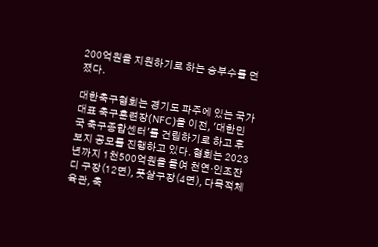200억원을 지원하기로 하는 승부수를 던졌다.

대한축구협회는 경기도 파주에 있는 국가대표 축구훈련장(NFC)을 이전, '대한민국 축구종합센터'를 건립하기로 하고 후보지 공모를 진행하고 있다. 협회는 2023년까지 1천500억원을 들여 천연·인조잔디 구장(12면), 풋살구장(4면), 다목적체육관, 축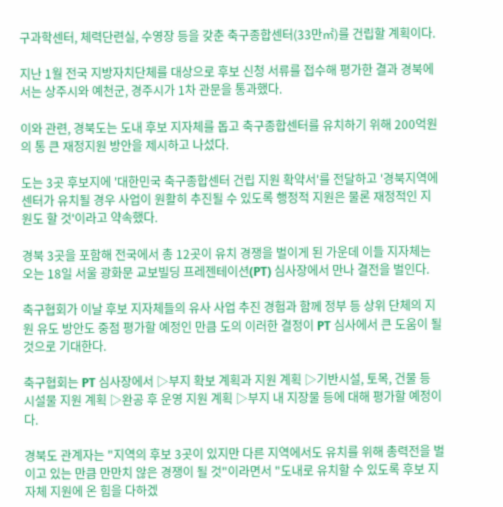구과학센터, 체력단련실, 수영장 등을 갖춘 축구종합센터(33만㎡)를 건립할 계획이다.

지난 1월 전국 지방자치단체를 대상으로 후보 신청 서류를 접수해 평가한 결과 경북에서는 상주시와 예천군, 경주시가 1차 관문을 통과했다.

이와 관련, 경북도는 도내 후보 지자체를 돕고 축구종합센터를 유치하기 위해 200억원의 통 큰 재정지원 방안을 제시하고 나섰다.

도는 3곳 후보지에 '대한민국 축구종합센터 건립 지원 확약서'를 전달하고 '경북지역에 센터가 유치될 경우 사업이 원활히 추진될 수 있도록 행정적 지원은 물론 재정적인 지원도 할 것'이라고 약속했다.

경북 3곳을 포함해 전국에서 총 12곳이 유치 경쟁을 벌이게 된 가운데 이들 지자체는 오는 18일 서울 광화문 교보빌딩 프레젠테이션(PT) 심사장에서 만나 결전을 벌인다.

축구협회가 이날 후보 지자체들의 유사 사업 추진 경험과 함께 정부 등 상위 단체의 지원 유도 방안도 중점 평가할 예정인 만큼 도의 이러한 결정이 PT 심사에서 큰 도움이 될 것으로 기대한다.

축구협회는 PT 심사장에서 ▷부지 확보 계획과 지원 계획 ▷기반시설, 토목, 건물 등 시설물 지원 계획 ▷완공 후 운영 지원 계획 ▷부지 내 지장물 등에 대해 평가할 예정이다.

경북도 관계자는 "지역의 후보 3곳이 있지만 다른 지역에서도 유치를 위해 총력전을 벌이고 있는 만큼 만만치 않은 경쟁이 될 것"이라면서 "도내로 유치할 수 있도록 후보 지자체 지원에 온 힘을 다하겠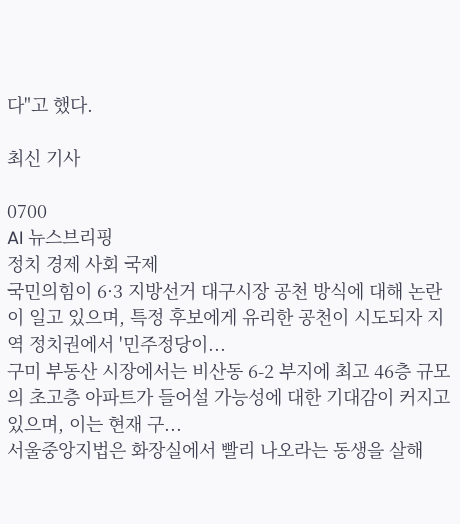다"고 했다.

최신 기사

0700
AI 뉴스브리핑
정치 경제 사회 국제
국민의힘이 6·3 지방선거 대구시장 공천 방식에 대해 논란이 일고 있으며, 특정 후보에게 유리한 공천이 시도되자 지역 정치권에서 '민주정당이...
구미 부동산 시장에서는 비산동 6-2 부지에 최고 46층 규모의 초고층 아파트가 들어설 가능성에 대한 기대감이 커지고 있으며, 이는 현재 구...
서울중앙지법은 화장실에서 빨리 나오라는 동생을 살해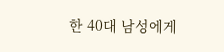한 40대 남성에게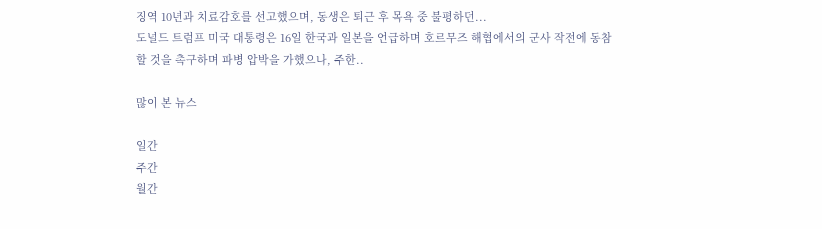징역 10년과 치료감호를 선고했으며, 동생은 퇴근 후 목욕 중 불평하던...
도널드 트럼프 미국 대통령은 16일 한국과 일본을 언급하며 호르무즈 해협에서의 군사 작전에 동참할 것을 촉구하며 파병 압박을 가했으나, 주한..

많이 본 뉴스

일간
주간
월간